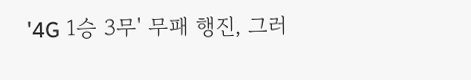'4G 1승 3무' 무패 행진, 그러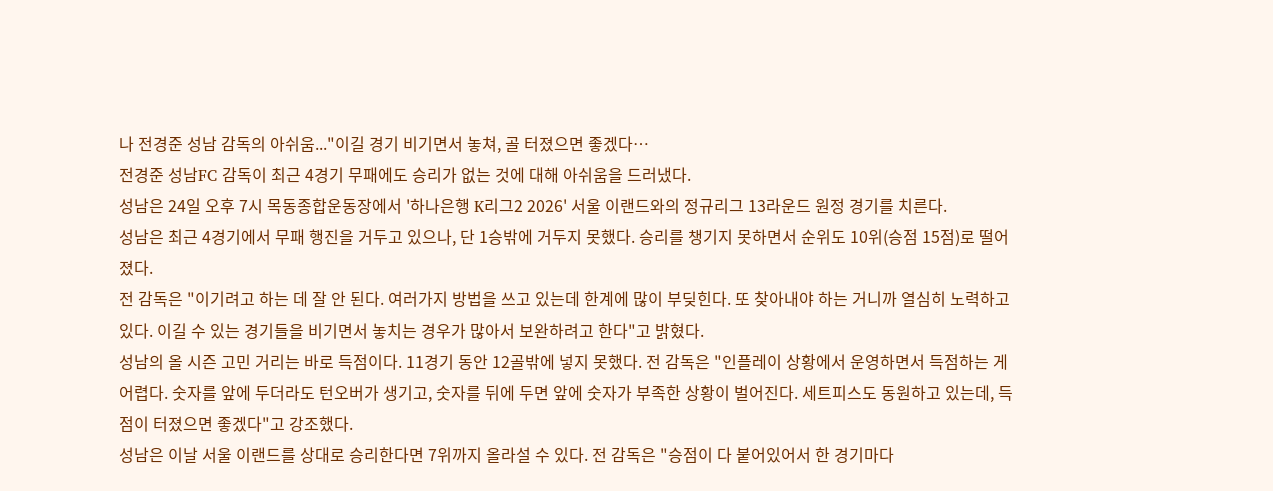나 전경준 성남 감독의 아쉬움..."이길 경기 비기면서 놓쳐, 골 터졌으면 좋겠다…
전경준 성남FC 감독이 최근 4경기 무패에도 승리가 없는 것에 대해 아쉬움을 드러냈다.
성남은 24일 오후 7시 목동종합운동장에서 '하나은행 K리그2 2026' 서울 이랜드와의 정규리그 13라운드 원정 경기를 치른다.
성남은 최근 4경기에서 무패 행진을 거두고 있으나, 단 1승밖에 거두지 못했다. 승리를 챙기지 못하면서 순위도 10위(승점 15점)로 떨어졌다.
전 감독은 "이기려고 하는 데 잘 안 된다. 여러가지 방법을 쓰고 있는데 한계에 많이 부딪힌다. 또 찾아내야 하는 거니까 열심히 노력하고 있다. 이길 수 있는 경기들을 비기면서 놓치는 경우가 많아서 보완하려고 한다"고 밝혔다.
성남의 올 시즌 고민 거리는 바로 득점이다. 11경기 동안 12골밖에 넣지 못했다. 전 감독은 "인플레이 상황에서 운영하면서 득점하는 게 어렵다. 숫자를 앞에 두더라도 턴오버가 생기고, 숫자를 뒤에 두면 앞에 숫자가 부족한 상황이 벌어진다. 세트피스도 동원하고 있는데, 득점이 터졌으면 좋겠다"고 강조했다.
성남은 이날 서울 이랜드를 상대로 승리한다면 7위까지 올라설 수 있다. 전 감독은 "승점이 다 붙어있어서 한 경기마다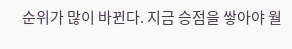순위가 많이 바뀐다. 지금 승점을 쌓아야 월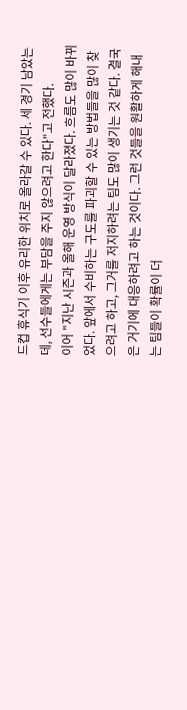드컵 휴식기 이후 유리한 위치로 올라갈 수 있다. 세 경기 남았는데, 선수들에게는 부담을 주지 않으려고 한다"고 전했다.
이어 "지난 시즌과 올해 운영 방식이 달라졌다. 흐름도 많이 바뀌었다. 앞에서 수비하는 구도를 파괴할 수 있는 방법들을 많이 찾으려고 하고, 그거를 저지하려는 팀도 많이 생기는 것 같다. 결국은 거기에 대응하려고 하는 것이다. 그런 것들을 원활하게 해내는 팀들이 확률이 더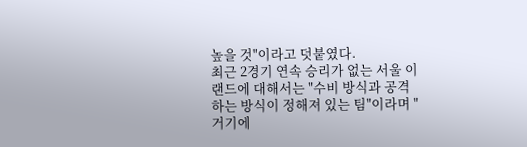높을 것"이라고 덧붙였다.
최근 2경기 연속 승리가 없는 서울 이랜드에 대해서는 "수비 방식과 공격하는 방식이 정해져 있는 팀"이라며 "거기에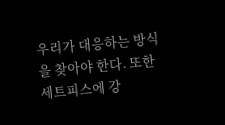우리가 대응하는 방식을 찾아야 한다. 또한 세트피스에 강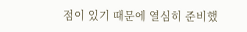점이 있기 때문에 열심히 준비했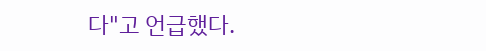다"고 언급했다.